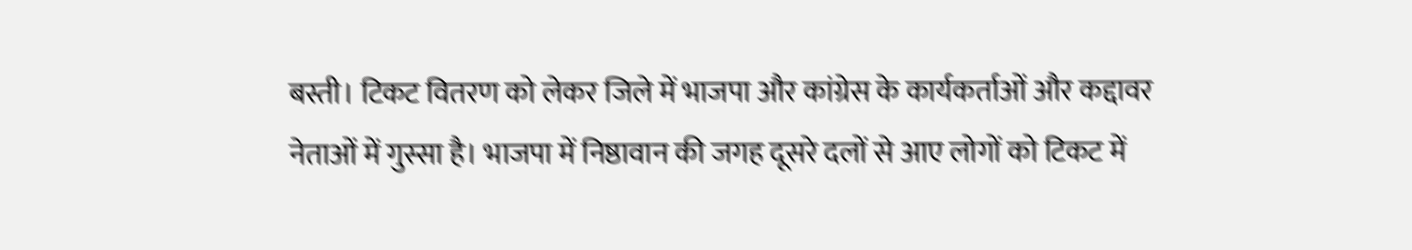बस्ती। टिकट वितरण को लेकर जिले में भाजपा और कांग्रेस के कार्यकर्ताओं और कद्दावर नेताओं में गुस्सा है। भाजपा में निष्ठावान की जगह दूसरे दलों से आए लोगों को टिकट में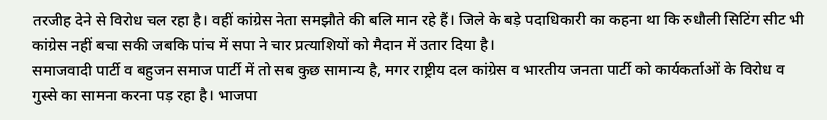तरजीह देने से विरोध चल रहा है। वहीं कांग्रेस नेता समझौते की बलि मान रहे हैं। जिले के बड़े पदाधिकारी का कहना था कि रुधौली सिटिंग सीट भी कांग्रेस नहीं बचा सकी जबकि पांच में सपा ने चार प्रत्याशियों को मैदान में उतार दिया है।
समाजवादी पार्टी व बहुजन समाज पार्टी में तो सब कुछ सामान्य है, मगर राष्ट्रीय दल कांग्रेस व भारतीय जनता पार्टी को कार्यकर्ताओं के विरोध व गुस्से का सामना करना पड़ रहा है। भाजपा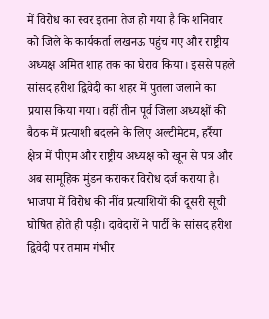में विरोध का स्वर इतना तेज हो गया है कि शनिवार को जिले के कार्यकर्ता लखनऊ पहुंच गए और राष्ट्रीय अध्यक्ष अमित शाह तक का घेराव किया। इससे पहले सांसद हरीश द्विवेदी का शहर में पुतला जलाने का प्रयास किया गया। वहीं तीन पूर्व जिला अध्यक्षों की बैठक में प्रत्याशी बदलने के लिए अल्टीमेटम, हर्रैया क्षेत्र में पीएम और राष्ट्रीय अध्यक्ष को खून से पत्र और अब सामूहिक मुंडन कराकर विरोध दर्ज कराया है। भाजपा में विरोध की नींव प्रत्याशियों की दूसरी सूची घोषित होते ही पड़ी। दावेदारों ने पार्टी के सांसद हरीश द्विवेदी पर तमाम गंभीर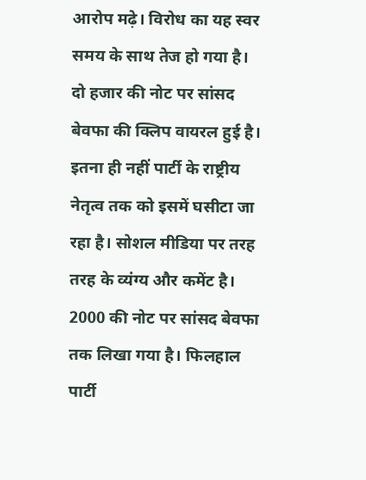आरोप मढ़े। विरोध का यह स्वर समय के साथ तेज हो गया है। दो हजार की नोट पर सांसद बेवफा की क्लिप वायरल हुई है। इतना ही नहीं पार्टी के राष्ट्रीय नेतृत्व तक को इसमें घसीटा जा रहा है। सोशल मीडिया पर तरह तरह के व्यंग्य और कमेंट है। 2000 की नोट पर सांसद बेवफा तक लिखा गया है। फिलहाल पार्टी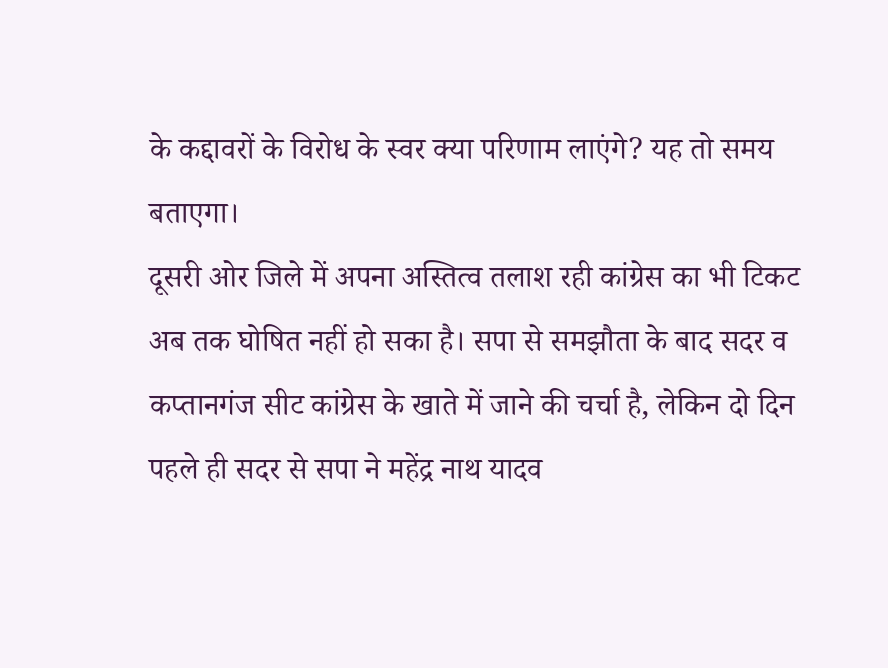के कद्दावरों के विरोध के स्वर क्या परिणाम लाएंगे? यह तो समय बताएगा।
दूसरी ओर जिले में अपना अस्तित्व तलाश रही कांग्रेस का भी टिकट अब तक घोषित नहीं हो सका है। सपा से समझौता के बाद सदर व कप्तानगंज सीट कांग्रेस के खाते में जाने की चर्चा है, लेकिन दो दिन पहले ही सदर से सपा ने महेंद्र नाथ यादव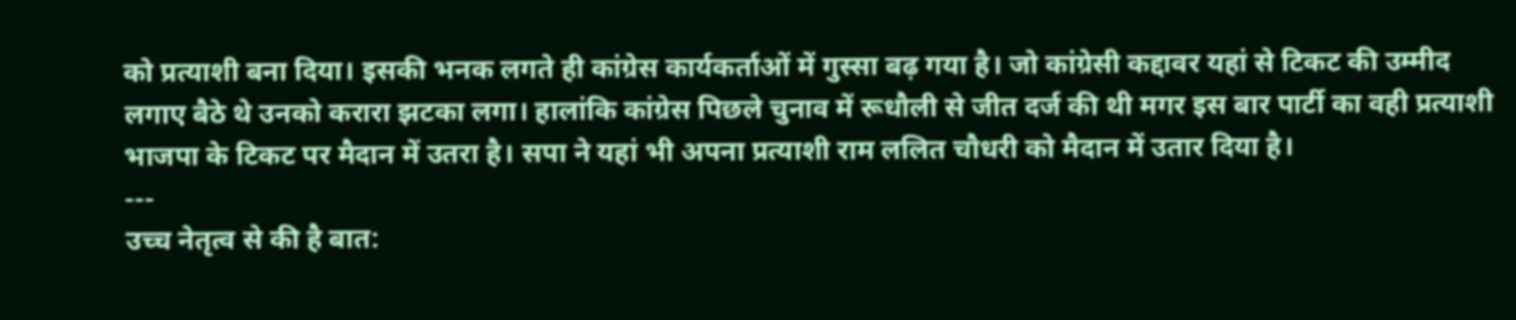को प्रत्याशी बना दिया। इसकी भनक लगते ही कांग्रेस कार्यकर्ताओं में गुस्सा बढ़ गया है। जो कांग्रेसी कद्दावर यहां से टिकट की उम्मीद लगाए बैठे थे उनको करारा झटका लगा। हालांकि कांग्रेस पिछले चुनाव में रूधौली से जीत दर्ज की थी मगर इस बार पार्टी का वही प्रत्याशी भाजपा के टिकट पर मैदान में उतरा है। सपा ने यहां भी अपना प्रत्याशी राम ललित चौधरी को मैदान में उतार दिया है।
---
उच्च नेतृत्व से की है बात: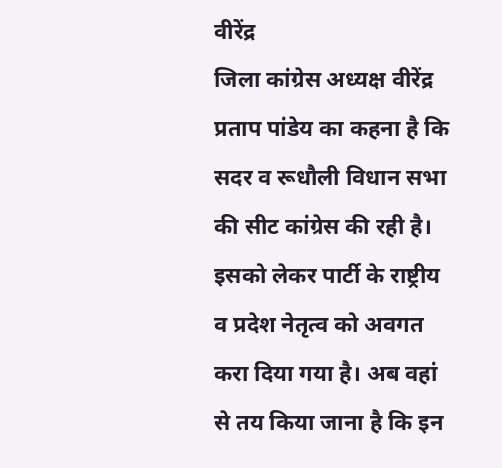वीरेंद्र
जिला कांग्रेस अध्यक्ष वीरेंद्र प्रताप पांडेय का कहना है कि सदर व रूधौली विधान सभा की सीट कांग्रेस की रही है। इसको लेकर पार्टी के राष्ट्रीय व प्रदेश नेतृत्व को अवगत करा दिया गया है। अब वहां से तय किया जाना है कि इन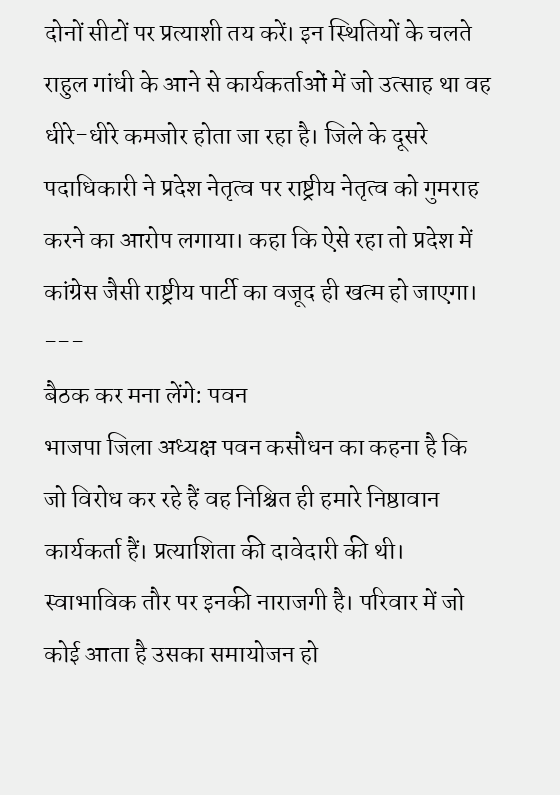दोनों सीटों पर प्रत्याशी तय करें। इन स्थितियों के चलते राहुल गांधी के आने से कार्यकर्ताओं में जो उत्साह था वह धीरे-धीरे कमजोर होता जा रहा है। जिले के दूसरे पदाधिकारी ने प्रदेश नेतृत्व पर राष्ट्रीय नेतृत्व को गुमराह करने का आरोप लगाया। कहा कि ऐसे रहा तो प्रदेश में कांग्रेस जैसी राष्ट्रीय पार्टी का वजूद ही खत्म हो जाएगा।
---
बैठक कर मना लेंगे: पवन
भाजपा जिला अध्यक्ष पवन कसौधन का कहना है कि जो विरोध कर रहे हैं वह निश्चित ही हमारे निष्ठावान कार्यकर्ता हैं। प्रत्याशिता की दावेदारी की थी। स्वाभाविक तौर पर इनकी नाराजगी है। परिवार में जो कोई आता है उसका समायोजन हो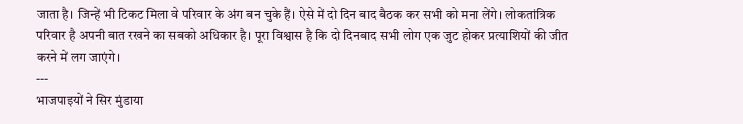जाता है। जिन्हें भी टिकट मिला वे परिवार के अंग बन चुके हैं। ऐसे में दो दिन बाद बैठक कर सभी को मना लेंगे। लोकतांत्रिक परिवार है अपनी बात रखने का सबको अधिकार है। पूरा विश्वास है कि दो दिनबाद सभी लोग एक जुट होकर प्रत्याशियों की जीत करने में लग जाएंगे।
---
भाजपाइयों ने सिर मुंडाया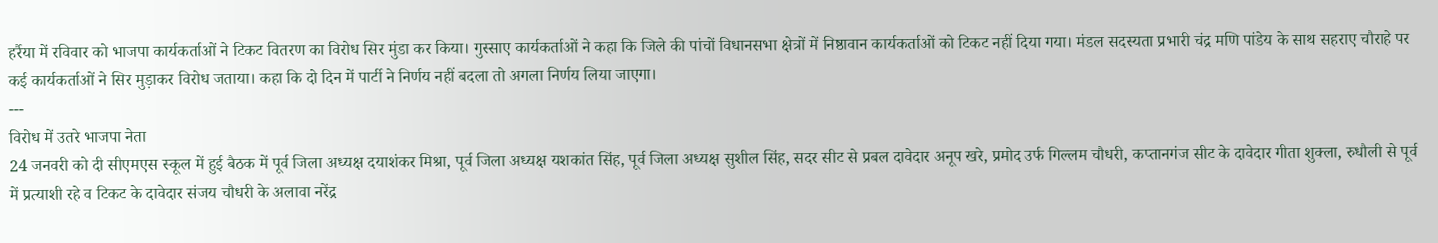हर्रैया में रविवार को भाजपा कार्यकर्ताओं ने टिकट वितरण का विरोध सिर मुंडा कर किया। गुस्साए कार्यकर्ताओं ने कहा कि जिले की पांचों विधानसभा क्षेत्रों में निष्ठावान कार्यकर्ताओं को टिकट नहीं दिया गया। मंडल सदस्यता प्रभारी चंद्र मणि पांडेय के साथ सहराए चौराहे पर कई कार्यकर्ताओं ने सिर मुड़ाकर विरोध जताया। कहा कि दो दिन में पार्टी ने निर्णय नहीं बदला तो अगला निर्णय लिया जाएगा।
---
विरोध में उतरे भाजपा नेता
24 जनवरी को दी सीएमएस स्कूल में हुई बैठक में पूर्व जिला अध्यक्ष दयाशंकर मिश्रा, पूर्व जिला अध्यक्ष यशकांत सिंह, पूर्व जिला अध्यक्ष सुशील सिंह, सदर सीट से प्रबल दावेदार अनूप खरे, प्रमोद उर्फ गिल्लम चौधरी, कप्तानगंज सीट के दावेदार गीता शुक्ला, रुधौली से पूर्व में प्रत्याशी रहे व टिकट के दावेदार संजय चौधरी के अलावा नरेंद्र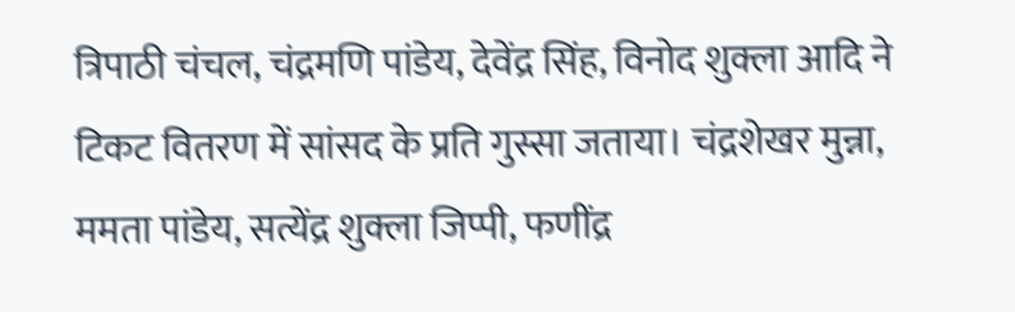त्रिपाठी चंचल, चंद्रमणि पांडेय, देवेंद्र सिंह, विनोद शुक्ला आदि ने टिकट वितरण में सांसद के प्रति गुस्सा जताया। चंद्रशेखर मुन्ना, ममता पांडेय, सत्येंद्र शुक्ला जिप्पी, फणींद्र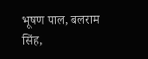भूषण पाल, बलराम सिंह,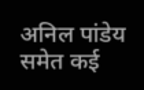अनिल पांडेय समेत कई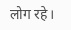लोग रहे।